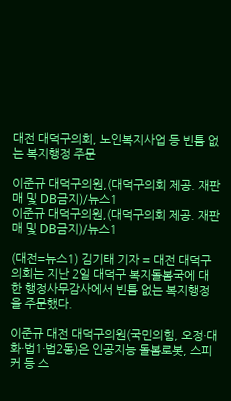대전 대덕구의회, 노인복지사업 등 빈틈 없는 복지행정 주문

이준규 대덕구의원,(대덕구의회 제공. 재판매 및 DB금지)/뉴스1
이준규 대덕구의원,(대덕구의회 제공. 재판매 및 DB금지)/뉴스1

(대전=뉴스1) 김기태 기자 = 대전 대덕구의회는 지난 2일 대덕구 복지돌봄국에 대한 행정사무감사에서 빈틈 없는 복지행정을 주문했다.

이준규 대전 대덕구의원(국민의힘, 오정·대화·법1·법2동)은 인공지능 돌봄로봇, 스피커 등 스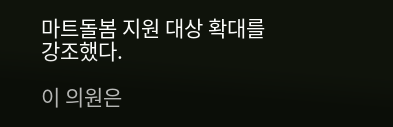마트돌봄 지원 대상 확대를 강조했다.

이 의원은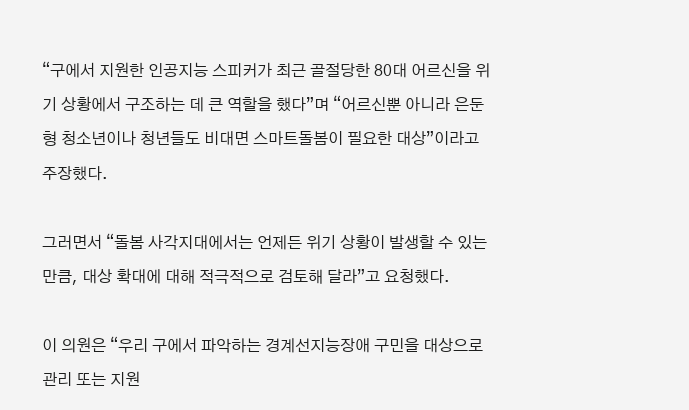“구에서 지원한 인공지능 스피커가 최근 골절당한 80대 어르신을 위기 상황에서 구조하는 데 큰 역할을 했다”며 “어르신뿐 아니라 은둔형 청소년이나 청년들도 비대면 스마트돌봄이 필요한 대상”이라고 주장했다.

그러면서 “돌봄 사각지대에서는 언제든 위기 상황이 발생할 수 있는 만큼, 대상 확대에 대해 적극적으로 검토해 달라”고 요청했다.

이 의원은 “우리 구에서 파악하는 경계선지능장애 구민을 대상으로 관리 또는 지원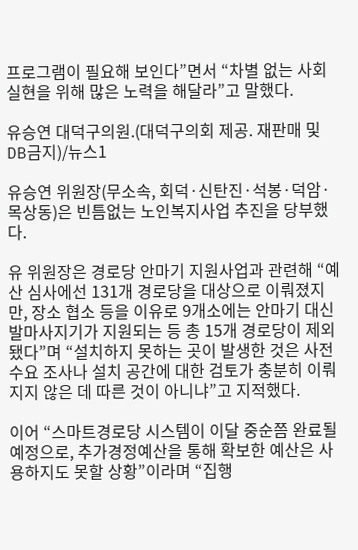프로그램이 필요해 보인다”면서 “차별 없는 사회 실현을 위해 많은 노력을 해달라”고 말했다.

유승연 대덕구의원.(대덕구의회 제공. 재판매 및 DB금지)/뉴스1

유승연 위원장(무소속, 회덕·신탄진·석봉·덕암·목상동)은 빈틈없는 노인복지사업 추진을 당부했다.

유 위원장은 경로당 안마기 지원사업과 관련해 “예산 심사에선 131개 경로당을 대상으로 이뤄졌지만, 장소 협소 등을 이유로 9개소에는 안마기 대신 발마사지기가 지원되는 등 총 15개 경로당이 제외됐다”며 “설치하지 못하는 곳이 발생한 것은 사전 수요 조사나 설치 공간에 대한 검토가 충분히 이뤄지지 않은 데 따른 것이 아니냐”고 지적했다.

이어 “스마트경로당 시스템이 이달 중순쯤 완료될 예정으로, 추가경정예산을 통해 확보한 예산은 사용하지도 못할 상황”이라며 “집행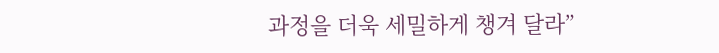과정을 더욱 세밀하게 챙겨 달라”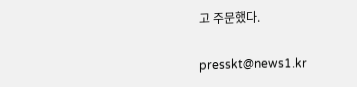고 주문했다.

presskt@news1.kr